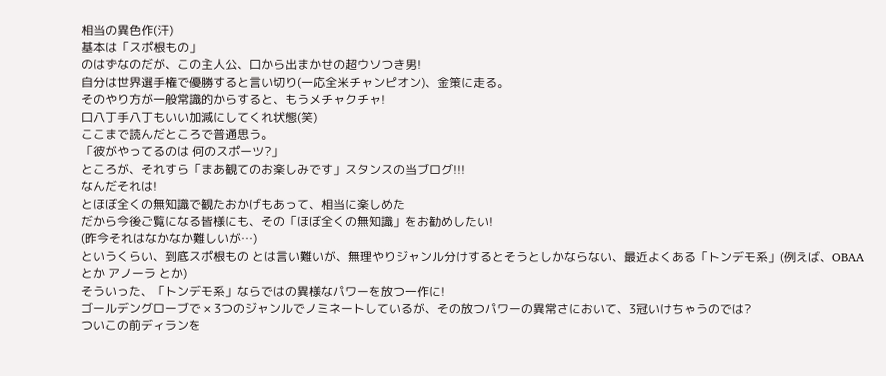相当の異色作(汗)
基本は「スポ根もの」
のはずなのだが、この主人公、口から出まかせの超ウソつき男!
自分は世界選手権で優勝すると言い切り(一応全米チャンピオン)、金策に走る。
そのやり方が一般常識的からすると、もうメチャクチャ!
口八丁手八丁もいい加減にしてくれ状態(笑)
ここまで読んだところで普通思う。
「彼がやってるのは 何のスポーツ?」
ところが、それすら「まあ観てのお楽しみです」スタンスの当ブログ!!!
なんだそれは!
とほぼ全くの無知識で観たおかげもあって、相当に楽しめた
だから今後ご覧になる皆様にも、その「ほぼ全くの無知識」をお勧めしたい!
(昨今それはなかなか難しいが…)
というくらい、到底スポ根もの とは言い難いが、無理やりジャンル分けするとそうとしかならない、最近よくある「トンデモ系」(例えば、OBAA とか アノーラ とか)
そういった、「トンデモ系」ならではの異様なパワーを放つ一作に!
ゴールデングローブで × 3つのジャンルでノミネートしているが、その放つパワーの異常さにおいて、3冠いけちゃうのでは?
ついこの前ディランを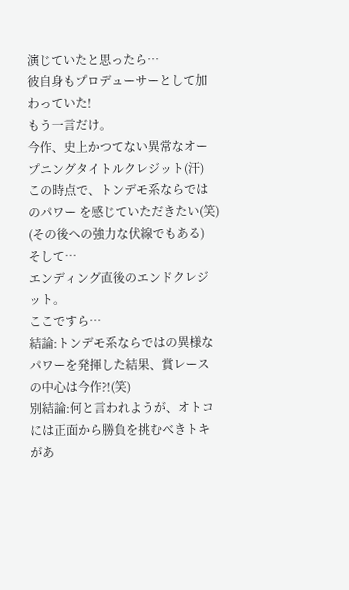演じていたと思ったら…
彼自身もプロデューサーとして加わっていた!
もう一言だけ。
今作、史上かつてない異常なオープニングタイトルクレジット(汗)
この時点で、トンデモ系ならではのパワー を感じていただきたい(笑)
(その後への強力な伏線でもある)
そして…
エンディング直後のエンドクレジット。
ここですら…
結論:トンデモ系ならではの異様なパワーを発揮した結果、賞レースの中心は今作?!(笑)
別結論:何と言われようが、オトコには正面から勝負を挑むべきトキがあ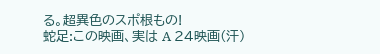る。超異色のスポ根もの!
蛇足:この映画、実は A 24映画(汗)